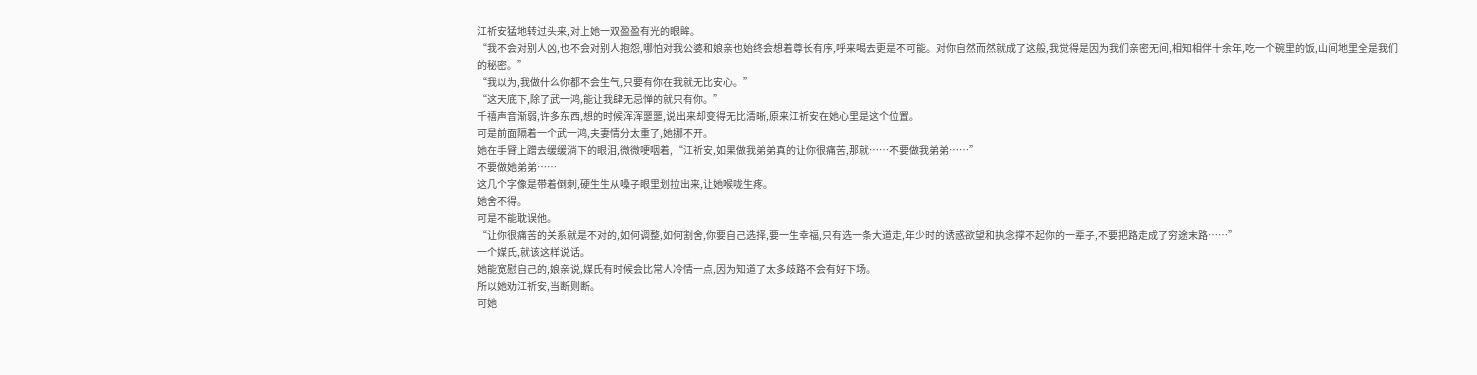江祈安猛地转过头来,对上她一双盈盈有光的眼眸。
“我不会对别人凶,也不会对别人抱怨,哪怕对我公婆和娘亲也始终会想着尊长有序,呼来喝去更是不可能。对你自然而然就成了这般,我觉得是因为我们亲密无间,相知相伴十余年,吃一个碗里的饭,山间地里全是我们的秘密。”
“我以为,我做什么你都不会生气,只要有你在我就无比安心。”
“这天底下,除了武一鸿,能让我肆无忌惮的就只有你。”
千禧声音渐弱,许多东西,想的时候浑浑噩噩,说出来却变得无比清晰,原来江祈安在她心里是这个位置。
可是前面隔着一个武一鸿,夫妻情分太重了,她挪不开。
她在手臂上蹭去缓缓淌下的眼泪,微微哽咽着,“江祈安,如果做我弟弟真的让你很痛苦,那就……不要做我弟弟……”
不要做她弟弟……
这几个字像是带着倒刺,硬生生从嗓子眼里划拉出来,让她喉咙生疼。
她舍不得。
可是不能耽误他。
“让你很痛苦的关系就是不对的,如何调整,如何割舍,你要自己选择,要一生幸福,只有选一条大道走,年少时的诱惑欲望和执念撑不起你的一辈子,不要把路走成了穷途末路……”
一个媒氏,就该这样说话。
她能宽慰自己的,娘亲说,媒氏有时候会比常人冷情一点,因为知道了太多歧路不会有好下场。
所以她劝江祈安,当断则断。
可她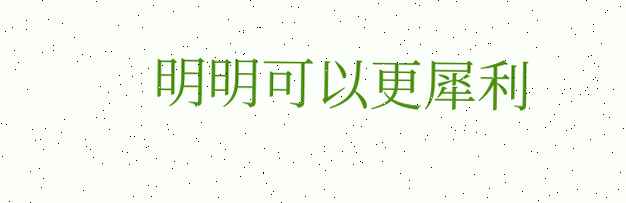明明可以更犀利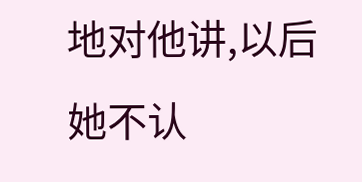地对他讲,以后她不认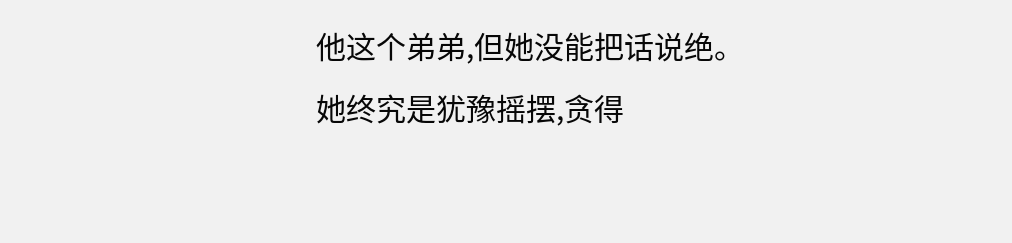他这个弟弟,但她没能把话说绝。
她终究是犹豫摇摆,贪得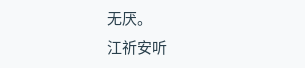无厌。
江祈安听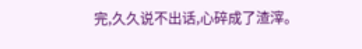完,久久说不出话,心碎成了渣滓。